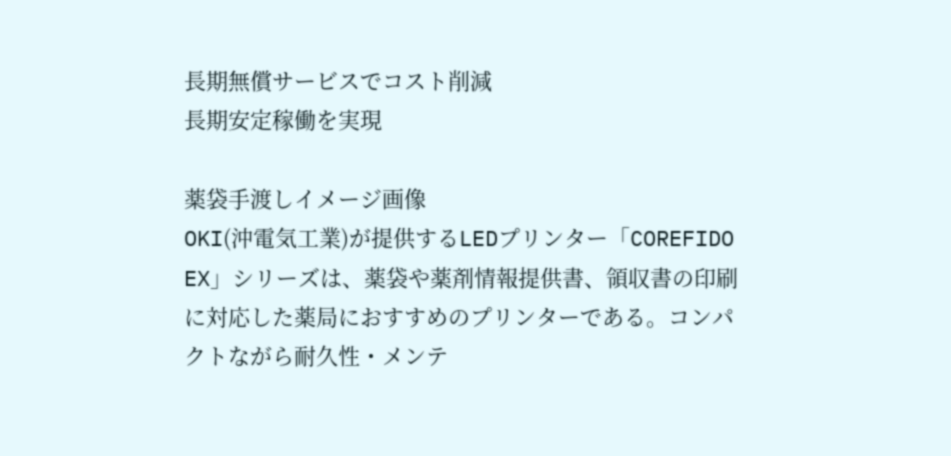長期無償サービスでコスト削減
長期安定稼働を実現

薬袋手渡しイメージ画像
OKI(沖電気工業)が提供するLEDプリンター「COREFIDO EX」シリーズは、薬袋や薬剤情報提供書、領収書の印刷に対応した薬局におすすめのプリンターである。コンパクトながら耐久性・メンテ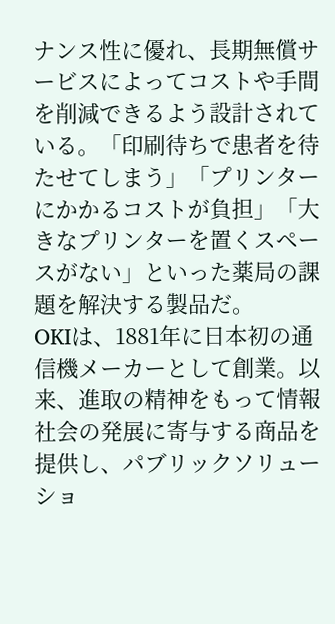ナンス性に優れ、長期無償サービスによってコストや手間を削減できるよう設計されている。「印刷待ちで患者を待たせてしまう」「プリンターにかかるコストが負担」「大きなプリンターを置くスペースがない」といった薬局の課題を解決する製品だ。
OKIは、1881年に日本初の通信機メーカーとして創業。以来、進取の精神をもって情報社会の発展に寄与する商品を提供し、パブリックソリューショ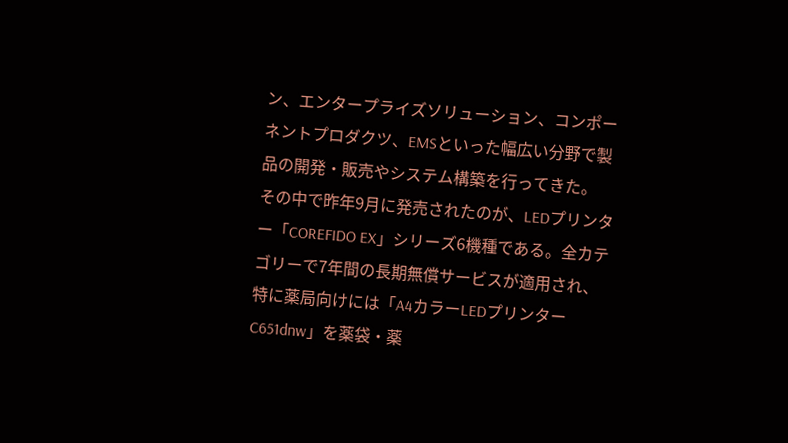ン、エンタープライズソリューション、コンポーネントプロダクツ、EMSといった幅広い分野で製品の開発・販売やシステム構築を行ってきた。
その中で昨年9月に発売されたのが、LEDプリンター「COREFIDO EX」シリーズ6機種である。全カテゴリーで7年間の長期無償サービスが適用され、特に薬局向けには「A4カラーLEDプリンターC651dnw」を薬袋・薬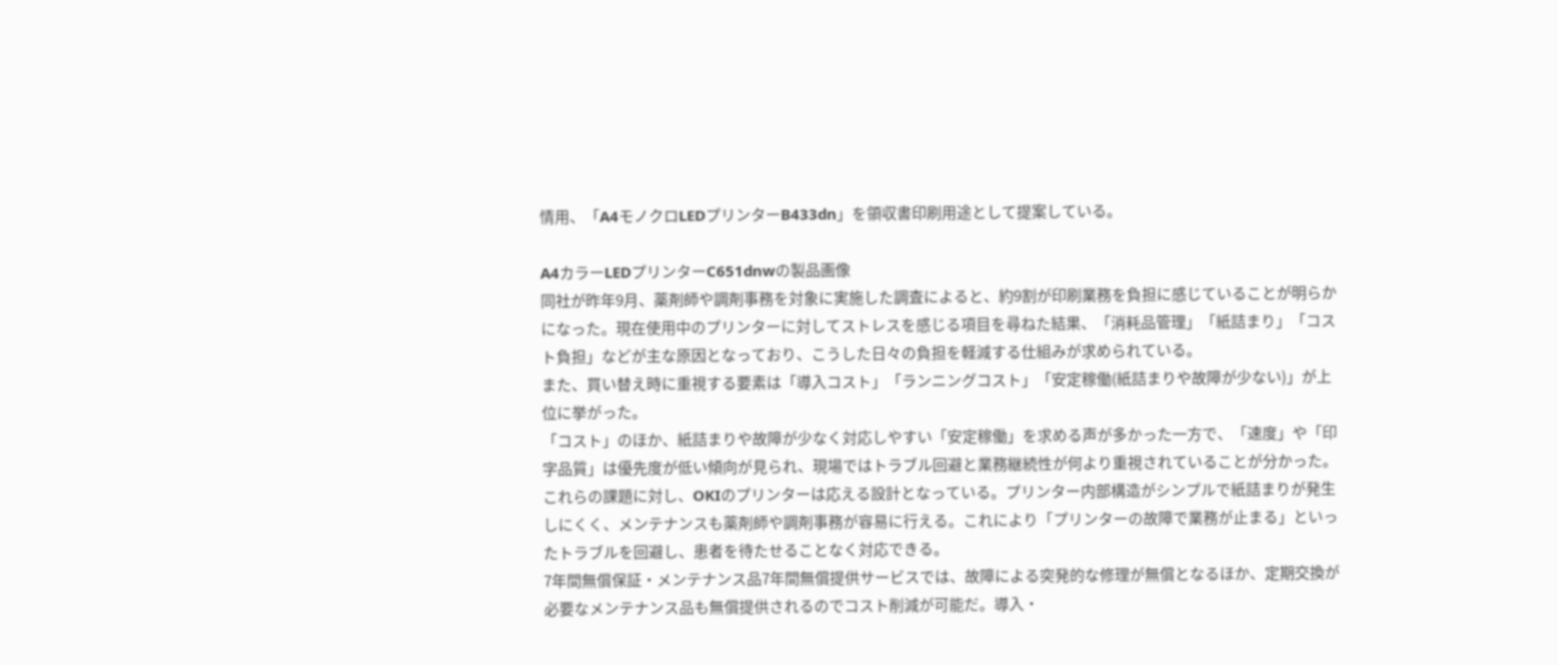情用、「A4モノクロLEDプリンターB433dn」を領収書印刷用途として提案している。

A4カラーLEDプリンターC651dnwの製品画像
同社が昨年9月、薬剤師や調剤事務を対象に実施した調査によると、約9割が印刷業務を負担に感じていることが明らかになった。現在使用中のプリンターに対してストレスを感じる項目を尋ねた結果、「消耗品管理」「紙詰まり」「コスト負担」などが主な原因となっており、こうした日々の負担を軽減する仕組みが求められている。
また、買い替え時に重視する要素は「導入コスト」「ランニングコスト」「安定稼働(紙詰まりや故障が少ない)」が上位に挙がった。
「コスト」のほか、紙詰まりや故障が少なく対応しやすい「安定稼働」を求める声が多かった一方で、「速度」や「印字品質」は優先度が低い傾向が見られ、現場ではトラブル回避と業務継続性が何より重視されていることが分かった。
これらの課題に対し、OKIのプリンターは応える設計となっている。プリンター内部構造がシンプルで紙詰まりが発生しにくく、メンテナンスも薬剤師や調剤事務が容易に行える。これにより「プリンターの故障で業務が止まる」といったトラブルを回避し、患者を待たせることなく対応できる。
7年間無償保証・メンテナンス品7年間無償提供サービスでは、故障による突発的な修理が無償となるほか、定期交換が必要なメンテナンス品も無償提供されるのでコスト削減が可能だ。導入・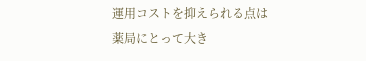運用コストを抑えられる点は薬局にとって大き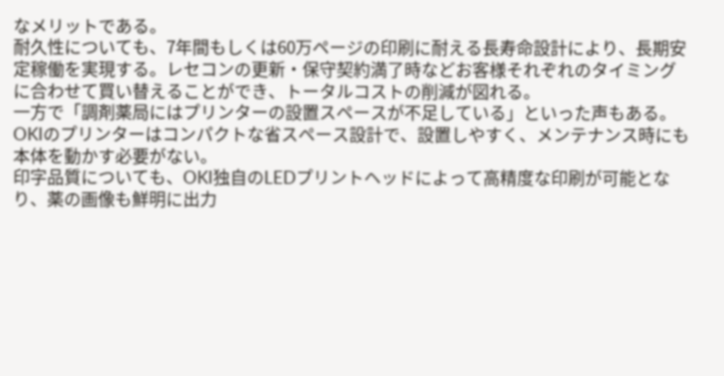なメリットである。
耐久性についても、7年間もしくは60万ページの印刷に耐える長寿命設計により、長期安定稼働を実現する。レセコンの更新・保守契約満了時などお客様それぞれのタイミングに合わせて買い替えることができ、トータルコストの削減が図れる。
一方で「調剤薬局にはプリンターの設置スペースが不足している」といった声もある。OKIのプリンターはコンパクトな省スペース設計で、設置しやすく、メンテナンス時にも本体を動かす必要がない。
印字品質についても、OKI独自のLEDプリントヘッドによって高精度な印刷が可能となり、薬の画像も鮮明に出力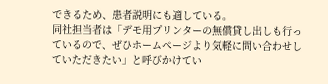できるため、患者説明にも適している。
同社担当者は「デモ用プリンターの無償貸し出しも行っているので、ぜひホームページより気軽に問い合わせしていただきたい」と呼びかけてい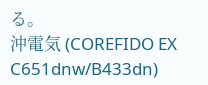る。
沖電気 (COREFIDO EX C651dnw/B433dn)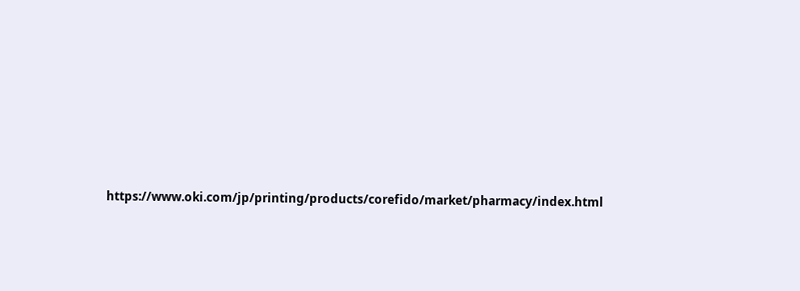https://www.oki.com/jp/printing/products/corefido/market/pharmacy/index.html